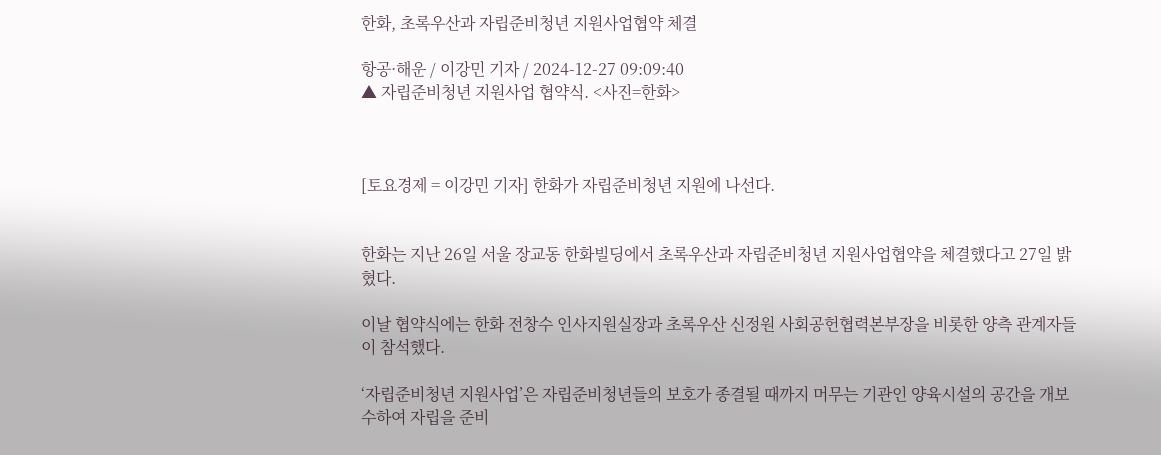한화, 초록우산과 자립준비청년 지원사업협약 체결

항공·해운 / 이강민 기자 / 2024-12-27 09:09:40
▲ 자립준비청년 지원사업 협약식. <사진=한화>



[토요경제 = 이강민 기자] 한화가 자립준비청년 지원에 나선다.


한화는 지난 26일 서울 장교동 한화빌딩에서 초록우산과 자립준비청년 지원사업협약을 체결했다고 27일 밝혔다.

이날 협약식에는 한화 전창수 인사지원실장과 초록우산 신정원 사회공헌협력본부장을 비롯한 양측 관계자들이 참석했다.

‘자립준비청년 지원사업’은 자립준비청년들의 보호가 종결될 때까지 머무는 기관인 양육시설의 공간을 개보수하여 자립을 준비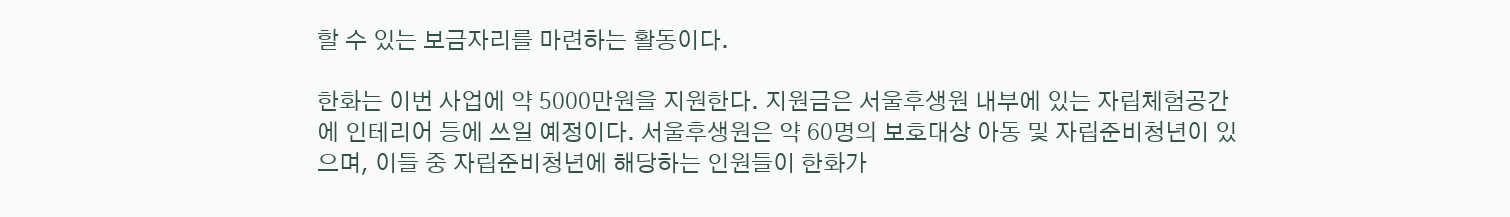할 수 있는 보금자리를 마련하는 활동이다.

한화는 이번 사업에 약 5000만원을 지원한다. 지원금은 서울후생원 내부에 있는 자립체험공간에 인테리어 등에 쓰일 예정이다. 서울후생원은 약 60명의 보호대상 아동 및 자립준비청년이 있으며, 이들 중 자립준비청년에 해당하는 인원들이 한화가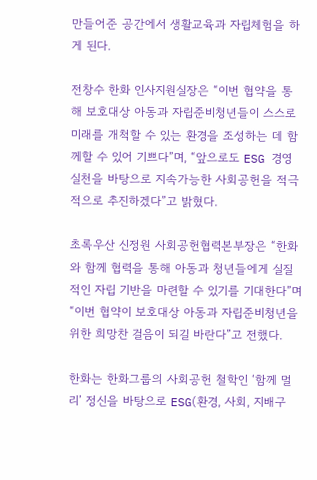만들어준 공간에서 생활교육과 자립체험을 하게 된다.

전창수 한화 인사지원실장은 “이번 협약을 통해 보호대상 아동과 자립준비청년들이 스스로 미래를 개척할 수 있는 환경을 조성하는 데 함께할 수 있어 기쁘다”며, “앞으로도 ESG 경영 실천을 바탕으로 지속가능한 사회공헌을 적극적으로 추진하겠다”고 밝혔다.

초록우산 신정원 사회공헌협력본부장은 “한화와 함께 협력을 통해 아동과 청년들에게 실질적인 자립 기반을 마련할 수 있기를 기대한다”며 “이번 협약이 보호대상 아동과 자립준비청년을 위한 희망찬 걸음이 되길 바란다”고 전했다.

한화는 한화그룹의 사회공헌 철학인 ‘함께 멀리’ 정신을 바탕으로 ESG(환경, 사회, 지배구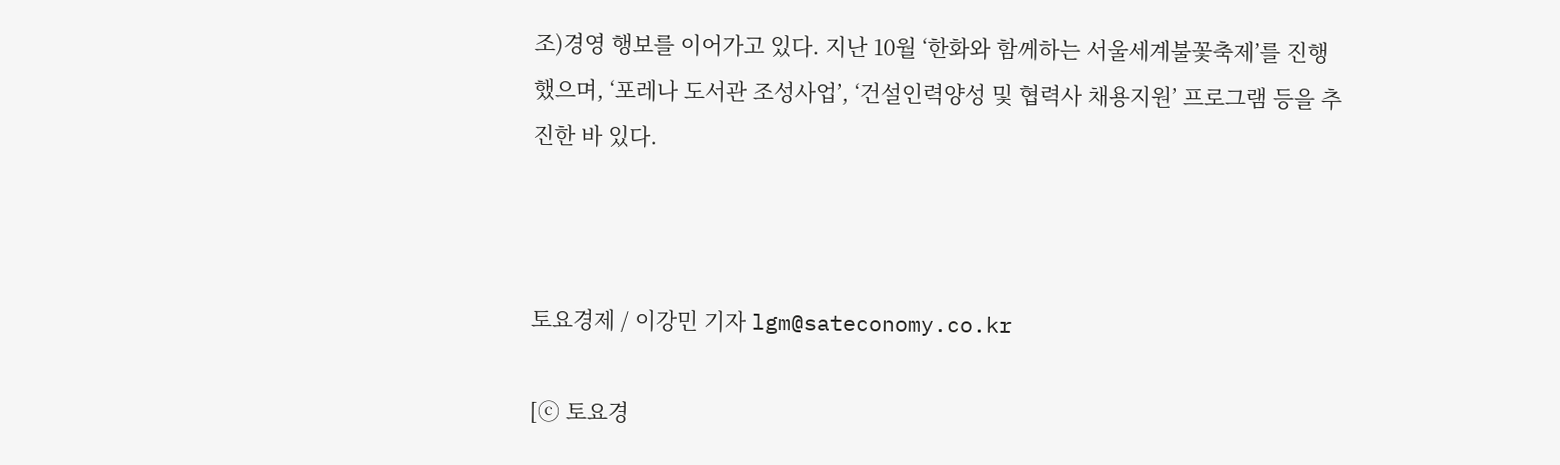조)경영 행보를 이어가고 있다. 지난 10월 ‘한화와 함께하는 서울세계불꽃축제’를 진행했으며, ‘포레나 도서관 조성사업’, ‘건설인력양성 및 협력사 채용지원’ 프로그램 등을 추진한 바 있다.



토요경제 / 이강민 기자 lgm@sateconomy.co.kr

[ⓒ 토요경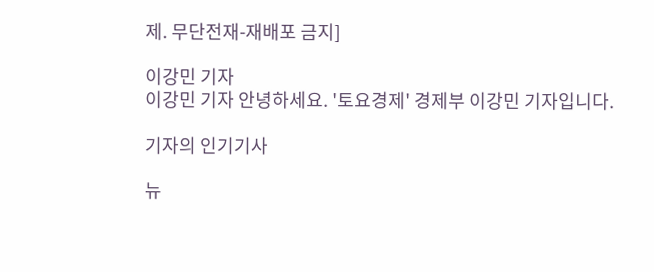제. 무단전재-재배포 금지]

이강민 기자
이강민 기자 안녕하세요. '토요경제' 경제부 이강민 기자입니다.

기자의 인기기사

뉴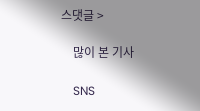스댓글 >

    많이 본 기사

    SNS